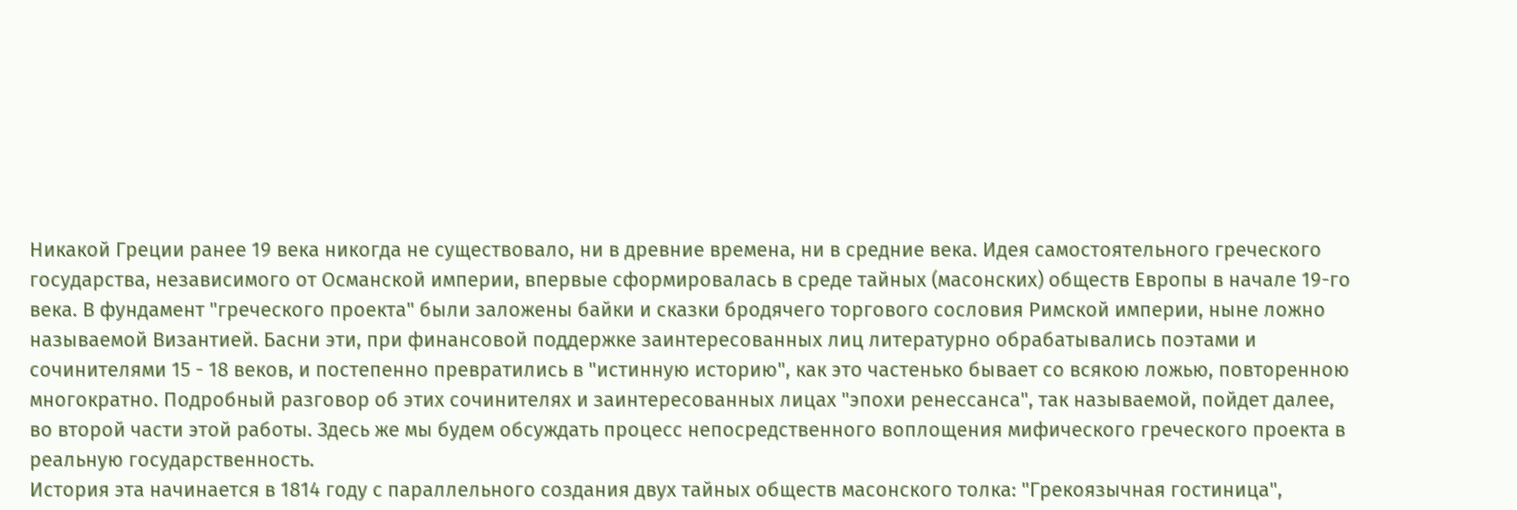Никакой Греции ранее 19 века никогда не существовало, ни в древние времена, ни в средние века. Идея самостоятельного греческого государства, независимого от Османской империи, впервые сформировалась в среде тайных (масонских) обществ Европы в начале 19-го века. В фундамент "греческого проекта" были заложены байки и сказки бродячего торгового сословия Римской империи, ныне ложно называемой Византией. Басни эти, при финансовой поддержке заинтересованных лиц литературно обрабатывались поэтами и сочинителями 15 - 18 веков, и постепенно превратились в "истинную историю", как это частенько бывает со всякою ложью, повторенною многократно. Подробный разговор об этих сочинителях и заинтересованных лицах "эпохи ренессанса", так называемой, пойдет далее, во второй части этой работы. Здесь же мы будем обсуждать процесс непосредственного воплощения мифического греческого проекта в реальную государственность.
История эта начинается в 1814 году с параллельного создания двух тайных обществ масонского толка: "Грекоязычная гостиница",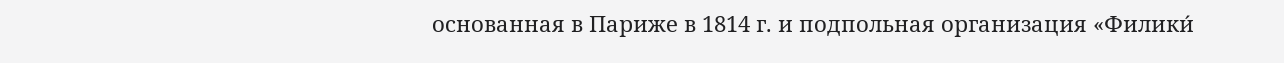основанная в Париже в 1814 г. и подпольная организация «Филики́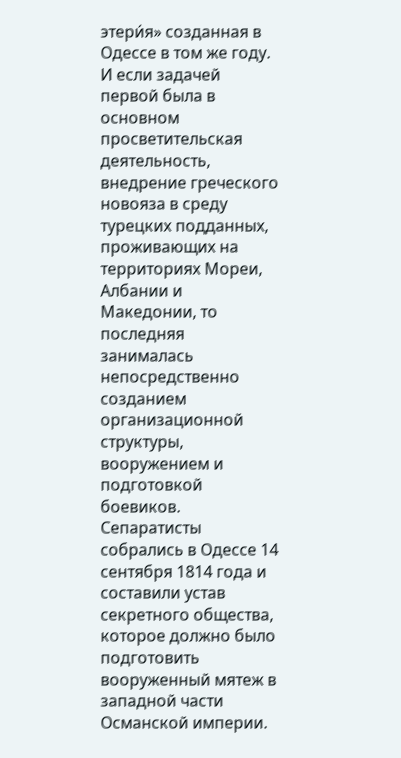этери́я» созданная в Одессе в том же году. И если задачей первой была в основном просветительская деятельность, внедрение греческого новояза в среду турецких подданных, проживающих на территориях Мореи, Албании и Македонии, то последняя занималась непосредственно созданием организационной структуры, вооружением и подготовкой боевиков. Сепаратисты собрались в Одессе 14 сентября 1814 года и составили устав секретного общества, которое должно было подготовить вооруженный мятеж в западной части Османской империи.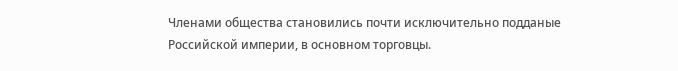Членами общества становились почти исключительно подданые Российской империи, в основном торговцы.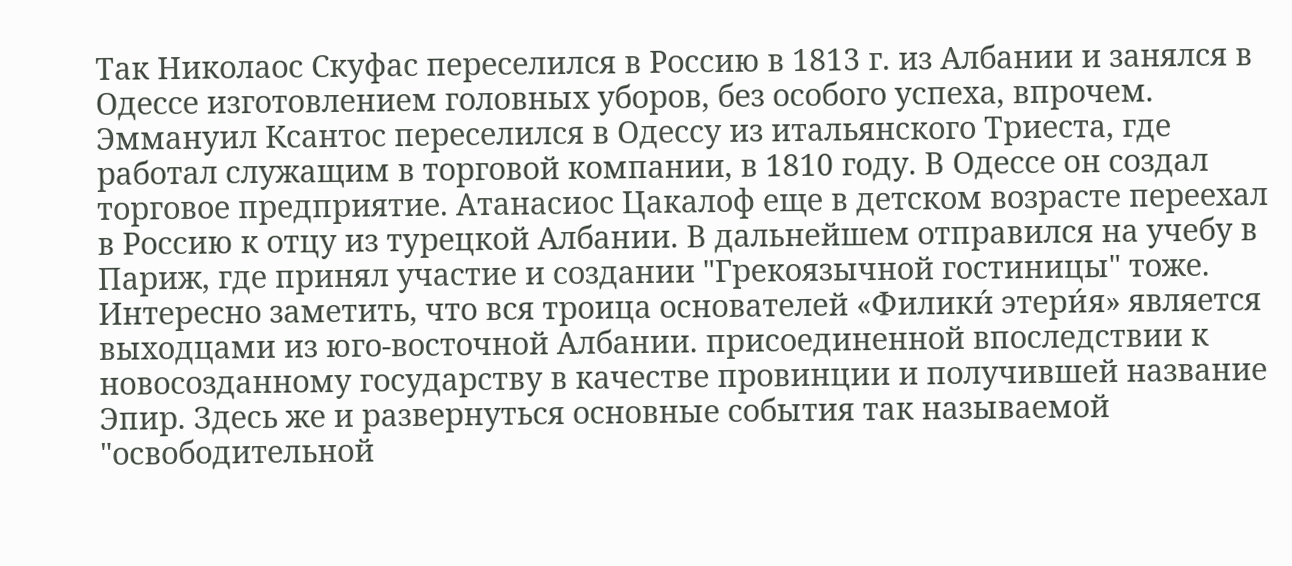Так Николаос Скуфас переселился в Россию в 1813 г. из Албании и занялся в Одессе изготовлением головных уборов, без особого успеха, впрочем. Эммануил Ксантос переселился в Одессу из итальянского Триеста, где работал служащим в торговой компании, в 1810 году. В Одессе он создал торговое предприятие. Атанасиос Цакалоф еще в детском возрасте переехал в Россию к отцу из турецкой Албании. В дальнейшем отправился на учебу в Париж, где принял участие и создании "Грекоязычной гостиницы" тоже. Интересно заметить, что вся троица основателей «Филики́ этери́я» является выходцами из юго-восточной Албании. присоединенной впоследствии к новосозданному государству в качестве провинции и получившей название Эпир. Здесь же и развернуться основные события так называемой "освободительной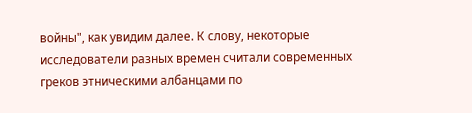войны", как увидим далее. К слову, некоторые исследователи разных времен считали современных греков этническими албанцами по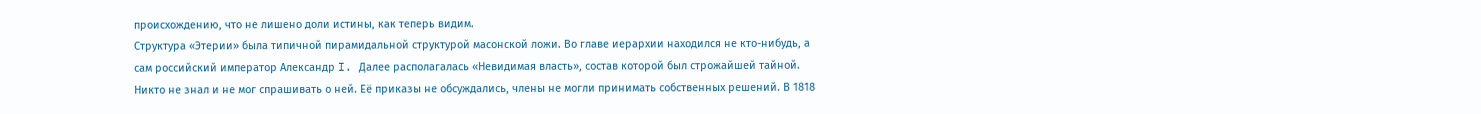происхождению, что не лишено доли истины, как теперь видим.
Структура «Этерии» была типичной пирамидальной структурой масонской ложи. Во главе иерархии находился не кто-нибудь, а сам российский император Александр I. Далее располагалась «Невидимая власть», состав которой был строжайшей тайной. Никто не знал и не мог спрашивать о ней. Её приказы не обсуждались, члены не могли принимать собственных решений. В 1818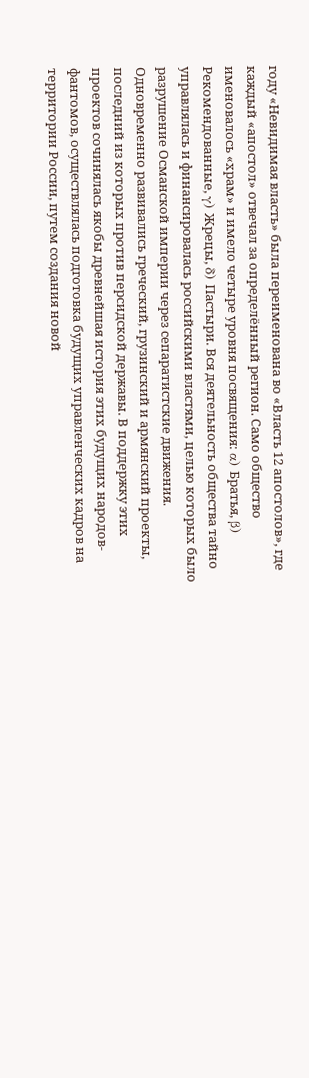году «Невидимая власть» была переименована во «Власть 12 апостолов», где каждый «апостол» отвечал за определённый регион. Само общество именовалось «храм» и имело четыре уровня посвящения: α) Братья, β) Рекомендованные, γ) Жрецы, δ) Пастыри. Вся деятельность общества тайно управлялась и финансировалась российскими властями, целью которых было разрушение Османской империи через сепаратистские движения. Одновременно развивались греческий, грузинский и армянский проекты, последний из которых против персидской державы. В поддержку этих проектов сочинялась якобы древнейшая история этих будущих народов-фантомов, осуществлялась подготовка будущих управленческих кадров на территории России, путем создания новой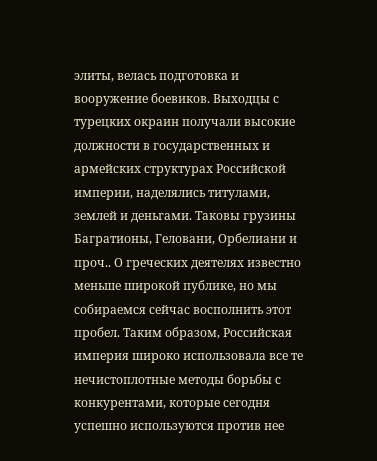элиты, велась подготовка и вооружение боевиков. Выходцы с турецких окраин получали высокие должности в государственных и армейских структурах Российской империи, наделялись титулами, землей и деньгами. Таковы грузины Багратионы, Геловани, Орбелиани и проч.. О греческих деятелях известно меньше широкой публике, но мы собираемся сейчас восполнить этот пробел. Таким образом, Российская империя широко использовала все те нечистоплотные методы борьбы с конкурентами, которые сегодня успешно используются против нее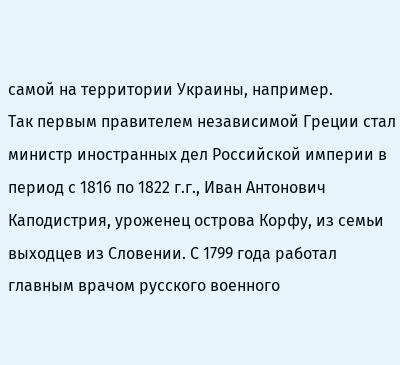самой на территории Украины, например.
Так первым правителем независимой Греции стал министр иностранных дел Российской империи в период с 1816 по 1822 г.г., Иван Антонович Каподистрия, уроженец острова Корфу, из семьи выходцев из Словении. С 1799 года работал главным врачом русского военного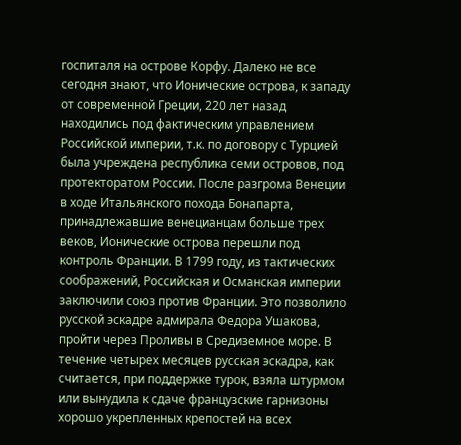госпиталя на острове Корфу. Далеко не все сегодня знают, что Ионические острова, к западу от современной Греции, 220 лет назад находились под фактическим управлением Российской империи, т.к. по договору с Турцией была учреждена республика семи островов, под протекторатом России. После разгрома Венеции в ходе Итальянского похода Бонапарта, принадлежавшие венецианцам больше трех веков, Ионические острова перешли под контроль Франции. В 1799 году, из тактических соображений, Российская и Османская империи заключили союз против Франции. Это позволило русской эскадре адмирала Федора Ушакова, пройти через Проливы в Средиземное море. В течение четырех месяцев русская эскадра, как считается, при поддержке турок, взяла штурмом или вынудила к сдаче французские гарнизоны хорошо укрепленных крепостей на всех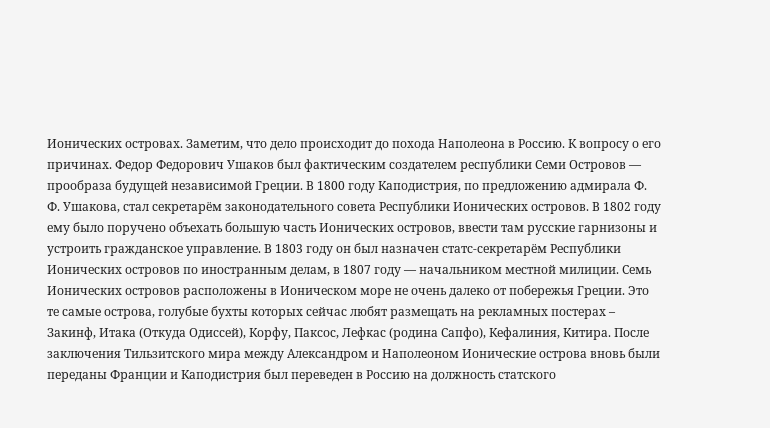Ионических островах. Заметим, что дело происходит до похода Наполеона в Россию. К вопросу о его причинах. Федор Федорович Ушаков был фактическим создателем республики Семи Островов — прообраза будущей независимой Греции. В 1800 году Каподистрия, по предложению адмирала Ф. Ф. Ушакова, стал секретарём законодательного совета Республики Ионических островов. В 1802 году ему было поручено объехать большую часть Ионических островов, ввести там русские гарнизоны и устроить гражданское управление. В 1803 году он был назначен статс-секретарём Республики Ионических островов по иностранным делам, в 1807 году — начальником местной милиции. Семь Ионических островов расположены в Ионическом море не очень далеко от побережья Греции. Это те самые острова, голубые бухты которых сейчас любят размещать на рекламных постерах – Закинф, Итака (Откуда Одиссей), Корфу, Паксос, Лефкас (родина Сапфо), Кефалиния, Китира. После заключения Тильзитского мира между Александром и Наполеоном Ионические острова вновь были переданы Франции и Каподистрия был переведен в Россию на должность статского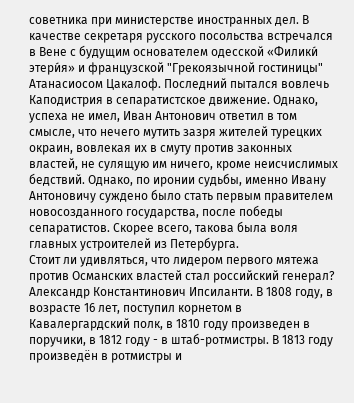советника при министерстве иностранных дел. В качестве секретаря русского посольства встречался в Вене с будущим основателем одесской «Филики́ этери́я» и французской "Грекоязычной гостиницы" Атанасиосом Цакалоф. Последний пытался вовлечь Каподистрия в сепаратистское движение. Однако, успеха не имел, Иван Антонович ответил в том смысле, что нечего мутить зазря жителей турецких окраин, вовлекая их в смуту против законных властей, не сулящую им ничего, кроме неисчислимых бедствий. Однако, по иронии судьбы, именно Ивану Антоновичу суждено было стать первым правителем новосозданного государства, после победы сепаратистов. Скорее всего, такова была воля главных устроителей из Петербурга.
Стоит ли удивляться, что лидером первого мятежа против Османских властей стал российский генерал? Александр Константинович Ипсиланти. В 1808 году, в возрасте 16 лет, поступил корнетом в Кавалергардский полк, в 1810 году произведен в поручики, в 1812 году - в штаб-ротмистры. В 1813 году произведён в ротмистры и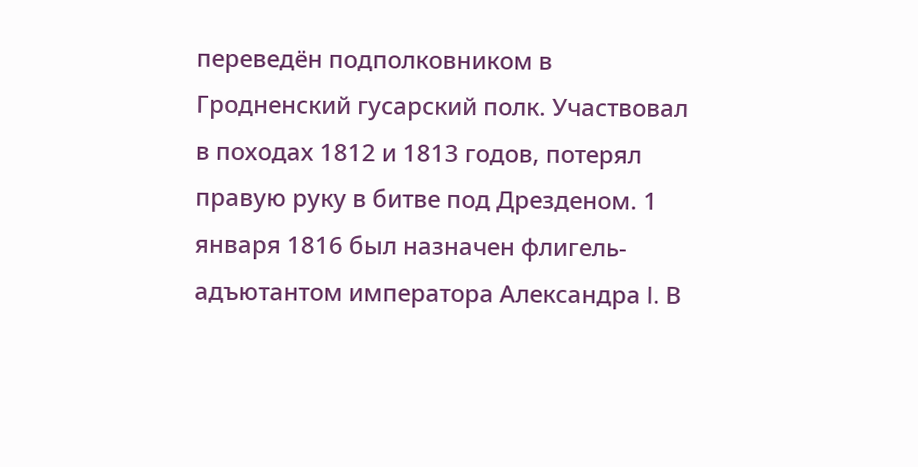переведён подполковником в Гродненский гусарский полк. Участвовал в походах 1812 и 1813 годов, потерял правую руку в битве под Дрезденом. 1 января 1816 был назначен флигель-адъютантом императора Александра I. В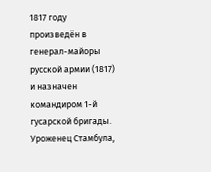1817 году произведён в генерал-майоры русской армии (1817) и назначен командиром 1-й гусарской бригады. Уроженец Стамбула,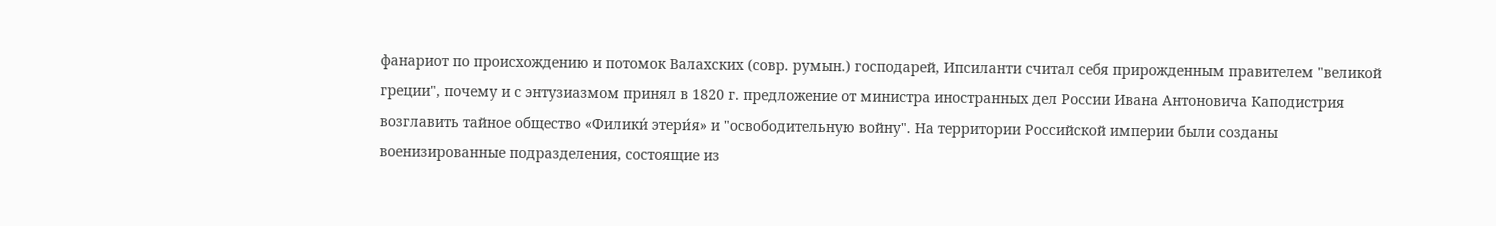фанариот по происхождению и потомок Валахских (совр. румын.) господарей, Ипсиланти считал себя прирожденным правителем "великой греции", почему и с энтузиазмом принял в 1820 г. предложение от министра иностранных дел России Ивана Антоновича Каподистрия возглавить тайное общество «Филики́ этери́я» и "освободительную войну". На территории Российской империи были созданы военизированные подразделения, состоящие из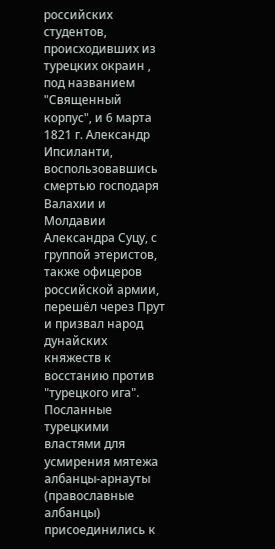российских студентов, происходивших из турецких окраин , под названием "Священный корпус", и 6 марта 1821 г. Александр Ипсиланти, воспользовавшись смертью господаря Валахии и Молдавии Александра Суцу, с группой этеристов, также офицеров российской армии, перешёл через Прут и призвал народ дунайских княжеств к восстанию против "турецкого ига". Посланные турецкими властями для усмирения мятежа албанцы-арнауты (православные албанцы) присоединились к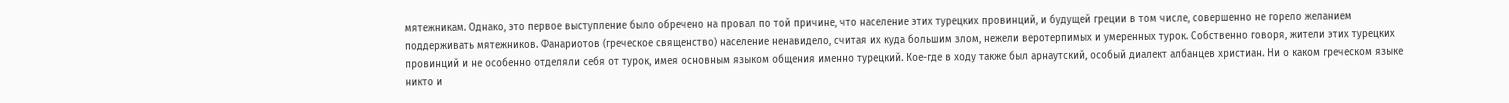мятежникам. Однако, это первое выступление было обречено на провал по той причине, что население этих турецких провинций, и будущей греции в том числе, совершенно не горело желанием поддерживать мятежников. Фанариотов (греческое священство) население ненавидело, считая их куда большим злом, нежели веротерпимых и умеренных турок. Собственно говоря, жители этих турецких провинций и не особенно отделяли себя от турок, имея основным языком общения именно турецкий. Кое-где в ходу также был арнаутский, особый диалект албанцев христиан. Ни о каком греческом языке никто и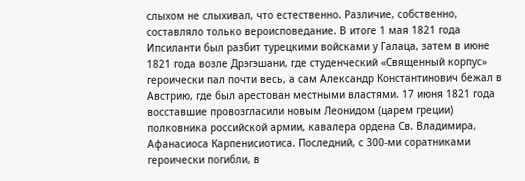слыхом не слыхивал, что естественно. Различие, собственно, составляло только вероисповедание. В итоге 1 мая 1821 года Ипсиланти был разбит турецкими войсками у Галаца, затем в июне 1821 года возле Дрэгэшани, где студенческий «Священный корпус» героически пал почти весь, а сам Александр Константинович бежал в Австрию, где был арестован местными властями. 17 июня 1821 года восставшие провозгласили новым Леонидом (царем греции) полковника российской армии, кавалера ордена Св. Владимира, Афанасиоса Карпенисиотиса. Последний, с 300-ми соратниками героически погибли, в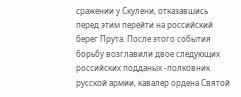сражении у Скулени, отказавшись перед этим перейти на российский берег Прута. После этого события борьбу возглавили двое следующих российских подданых -полковник русской армии, кавалер ордена Святой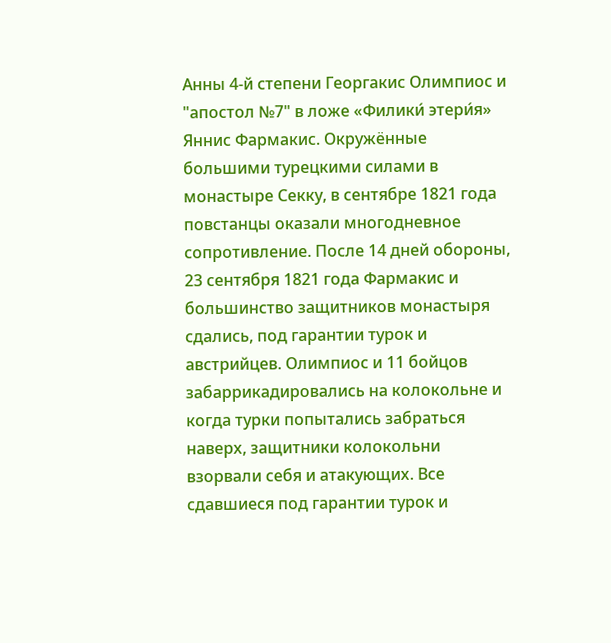Анны 4-й степени Георгакис Олимпиос и "апостол №7" в ложе «Филики́ этери́я» Яннис Фармакис. Окружённые большими турецкими силами в монастыре Секку, в сентябре 1821 года повстанцы оказали многодневное сопротивление. После 14 дней обороны, 23 сентября 1821 года Фармакис и большинство защитников монастыря сдались, под гарантии турок и австрийцев. Олимпиос и 11 бойцов забаррикадировались на колокольне и когда турки попытались забраться наверх, защитники колокольни взорвали себя и атакующих. Все сдавшиеся под гарантии турок и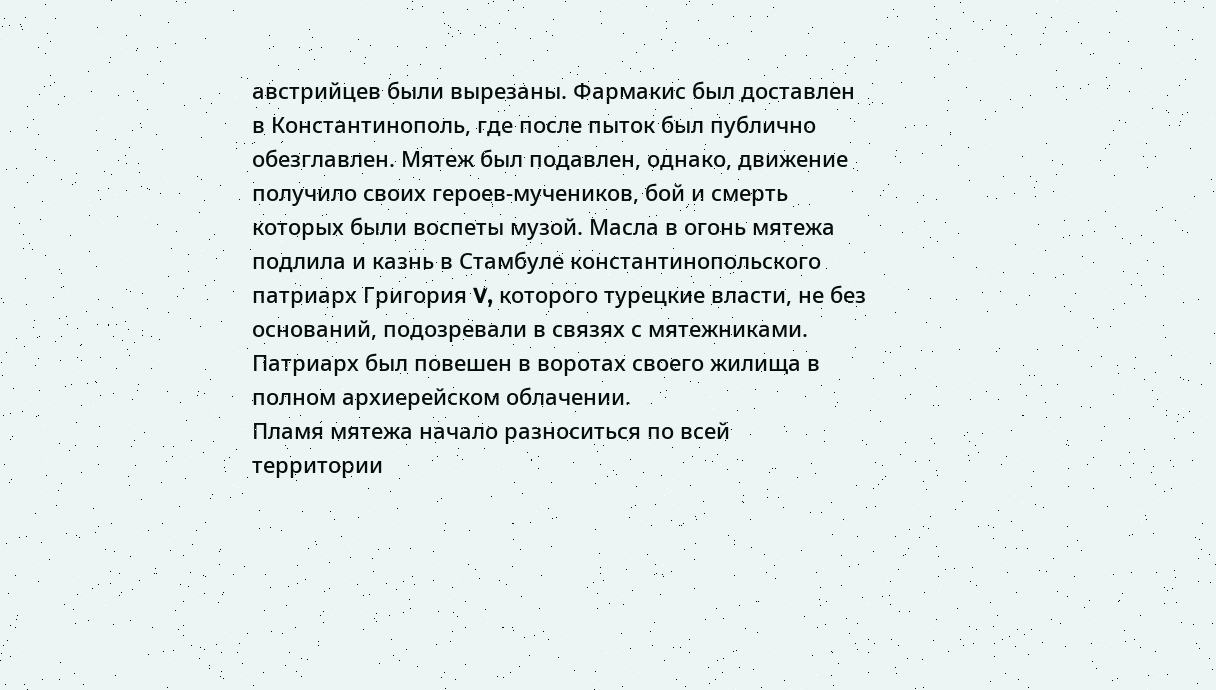австрийцев были вырезаны. Фармакис был доставлен в Константинополь, где после пыток был публично обезглавлен. Мятеж был подавлен, однако, движение получило своих героев-мучеников, бой и смерть которых были воспеты музой. Масла в огонь мятежа подлила и казнь в Стамбуле константинопольского патриарх Григория V, которого турецкие власти, не без оснований, подозревали в связях с мятежниками. Патриарх был повешен в воротах своего жилища в полном архиерейском облачении.
Пламя мятежа начало разноситься по всей территории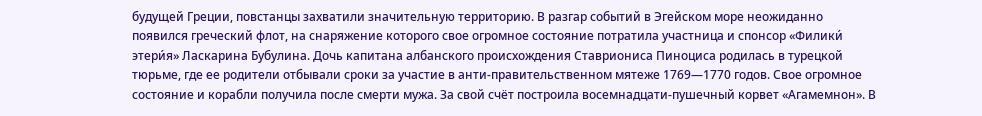будущей Греции, повстанцы захватили значительную территорию. В разгар событий в Эгейском море неожиданно появился греческий флот, на снаряжение которого свое огромное состояние потратила участница и спонсор «Филики́ этери́я» Ласкарина Бубулина. Дочь капитана албанского происхождения Ставриониса Пиноциса родилась в турецкой тюрьме, где ее родители отбывали сроки за участие в анти-правительственном мятеже 1769—1770 годов. Свое огромное состояние и корабли получила после смерти мужа. За свой счёт построила восемнадцати-пушечный корвет «Агамемнон». В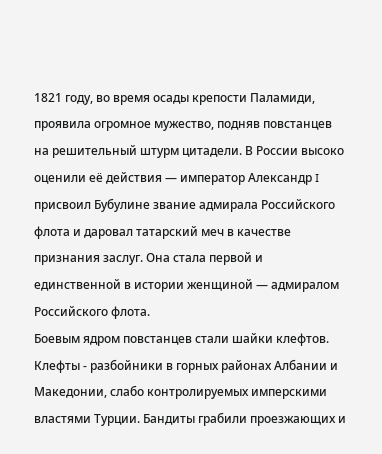1821 году, во время осады крепости Паламиди, проявила огромное мужество, подняв повстанцев на решительный штурм цитадели. В России высоко оценили её действия — император Александр I присвоил Бубулине звание адмирала Российского флота и даровал татарский меч в качестве признания заслуг. Она стала первой и единственной в истории женщиной — адмиралом Российского флота.
Боевым ядром повстанцев стали шайки клефтов. Клефты - разбойники в горных районах Албании и Македонии, слабо контролируемых имперскими властями Турции. Бандиты грабили проезжающих и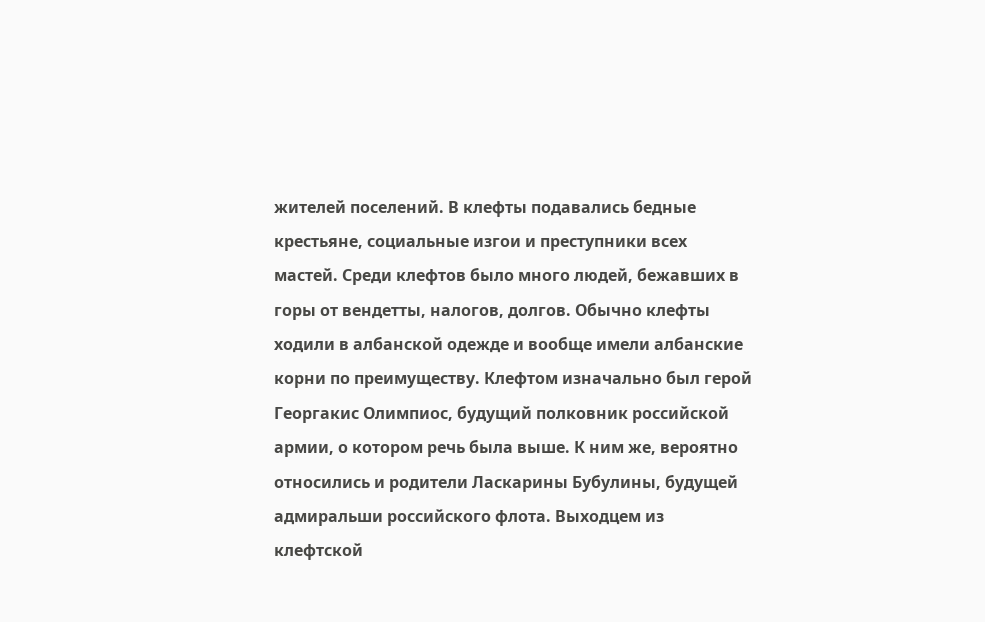жителей поселений. В клефты подавались бедные крестьяне, социальные изгои и преступники всех мастей. Среди клефтов было много людей, бежавших в горы от вендетты, налогов, долгов. Обычно клефты ходили в албанской одежде и вообще имели албанские корни по преимуществу. Клефтом изначально был герой Георгакис Олимпиос, будущий полковник российской армии, о котором речь была выше. К ним же, вероятно относились и родители Ласкарины Бубулины, будущей адмиральши российского флота. Выходцем из клефтской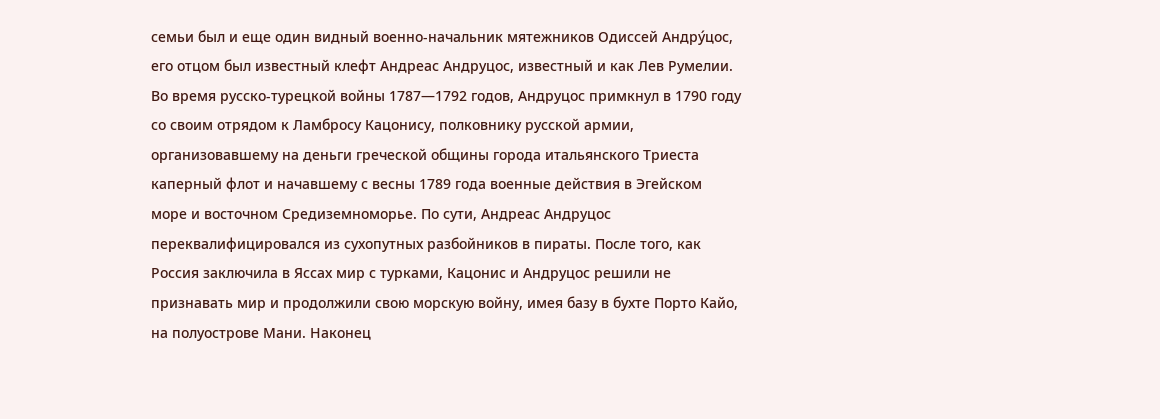семьи был и еще один видный военно-начальник мятежников Одиссей Андру́цос, его отцом был известный клефт Андреас Андруцос, известный и как Лев Румелии. Во время русско-турецкой войны 1787—1792 годов, Андруцос примкнул в 1790 году со своим отрядом к Ламбросу Кацонису, полковнику русской армии, организовавшему на деньги греческой общины города итальянского Триеста каперный флот и начавшему с весны 1789 года военные действия в Эгейском море и восточном Средиземноморье. По сути, Андреас Андруцос переквалифицировался из сухопутных разбойников в пираты. После того, как Россия заключила в Яссах мир с турками, Кацонис и Андруцос решили не признавать мир и продолжили свою морскую войну, имея базу в бухте Порто Кайо, на полуострове Мани. Наконец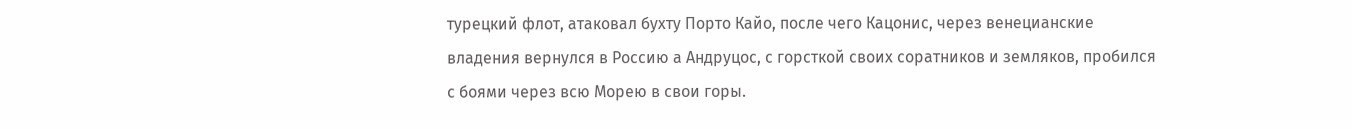турецкий флот, атаковал бухту Порто Кайо, после чего Кацонис, через венецианские владения вернулся в Россию а Андруцос, с горсткой своих соратников и земляков, пробился с боями через всю Морею в свои горы.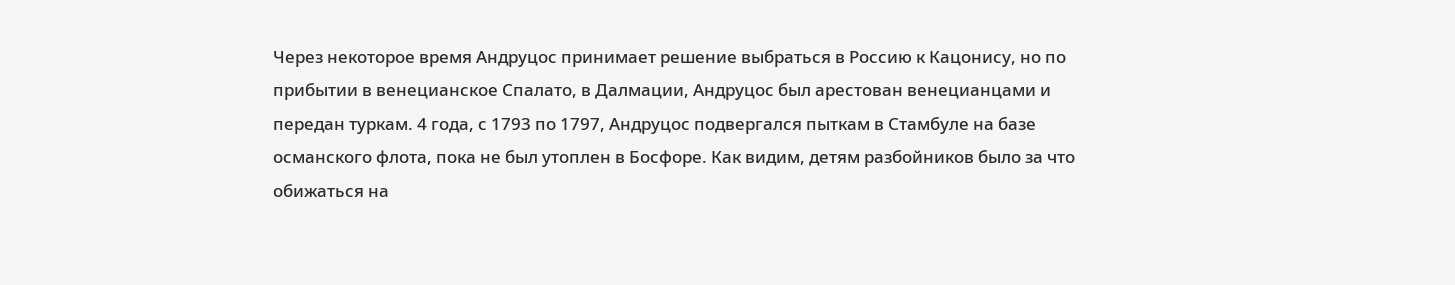Через некоторое время Андруцос принимает решение выбраться в Россию к Кацонису, но по прибытии в венецианское Спалато, в Далмации, Андруцос был арестован венецианцами и передан туркам. 4 года, с 1793 по 1797, Андруцос подвергался пыткам в Стамбуле на базе османского флота, пока не был утоплен в Босфоре. Как видим, детям разбойников было за что обижаться на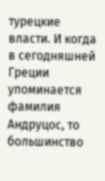турецкие власти. И когда в сегодняшней Греции упоминается фамилия Андруцос, то большинство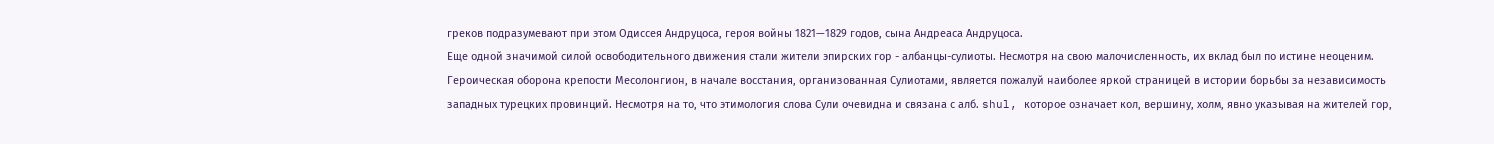греков подразумевают при этом Одиссея Андруцоса, героя войны 1821—1829 годов, сына Андреаса Андруцоса.
Еще одной значимой силой освободительного движения стали жители эпирских гор - албанцы-сулиоты. Несмотря на свою малочисленность, их вклад был по истине неоценим. Героическая оборона крепости Месолонгион, в начале восстания, организованная Сулиотами, является пожалуй наиболее яркой страницей в истории борьбы за независимость западных турецких провинций. Несмотря на то, что этимология слова Сули очевидна и связана с алб. shul, которое означает кол, вершину, холм, явно указывая на жителей гор,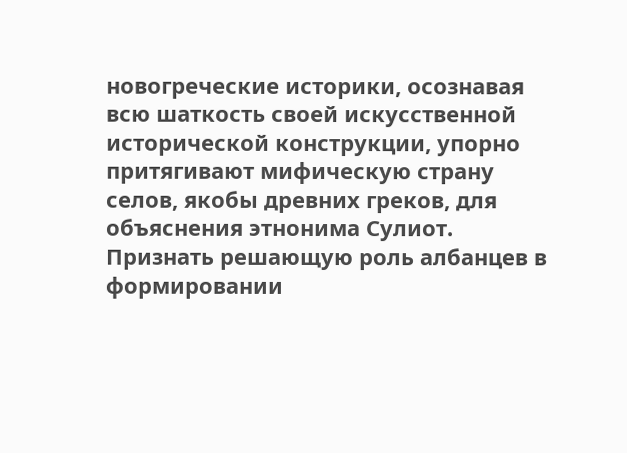новогреческие историки, осознавая всю шаткость своей искусственной исторической конструкции, упорно притягивают мифическую страну селов, якобы древних греков, для объяснения этнонима Сулиот. Признать решающую роль албанцев в формировании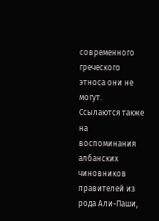современного греческого этноса они не могут. Ссылаются также на воспоминания албанских чиновников правителей из рода Али-Паши,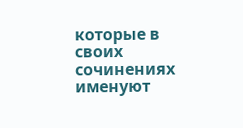которые в своих сочинениях именуют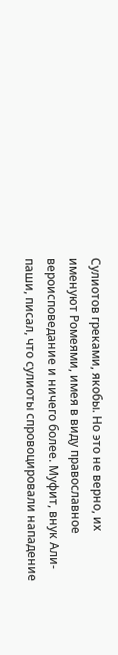Сулиотов греками, якобы. Но это не верно, их именуют Ромеями, имея в виду православное вероисповедание и ничего более. Муфит, внук Али-паши, писал, что сулиоты спровоцировали нападение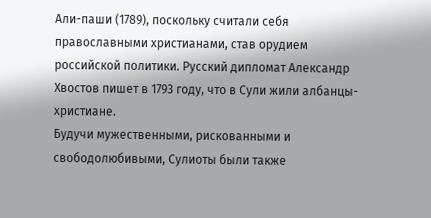Али-паши (1789), поскольку считали себя православными христианами, став орудием российской политики. Русский дипломат Александр Хвостов пишет в 1793 году, что в Сули жили албанцы-христиане.
Будучи мужественными, рискованными и свободолюбивыми, Сулиоты были также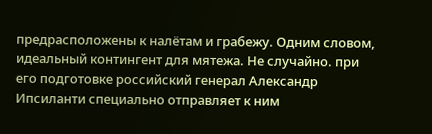предрасположены к налётам и грабежу. Одним словом, идеальный контингент для мятежа. Не случайно. при его подготовке российский генерал Александр Ипсиланти специально отправляет к ним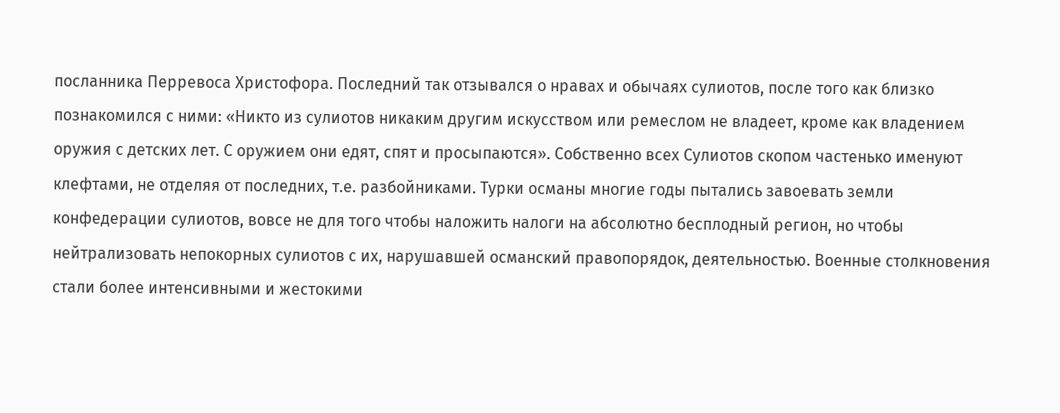посланника Перревоса Христофора. Последний так отзывался о нравах и обычаях сулиотов, после того как близко познакомился с ними: «Никто из сулиотов никаким другим искусством или ремеслом не владеет, кроме как владением оружия с детских лет. С оружием они едят, спят и просыпаются». Собственно всех Сулиотов скопом частенько именуют клефтами, не отделяя от последних, т.е. разбойниками. Турки османы многие годы пытались завоевать земли конфедерации сулиотов, вовсе не для того чтобы наложить налоги на абсолютно бесплодный регион, но чтобы нейтрализовать непокорных сулиотов с их, нарушавшей османский правопорядок, деятельностью. Военные столкновения стали более интенсивными и жестокими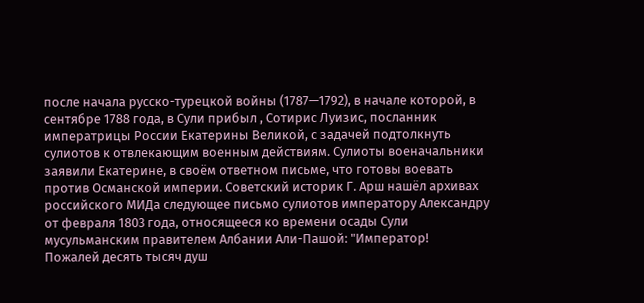после начала русско-турецкой войны (1787—1792), в начале которой, в сентябре 1788 года, в Сули прибыл , Сотирис Луизис, посланник императрицы России Екатерины Великой, с задачей подтолкнуть сулиотов к отвлекающим военным действиям. Сулиоты военачальники заявили Екатерине, в своём ответном письме, что готовы воевать против Османской империи. Советский историк Г. Арш нашёл архивах российского МИДа следующее письмо сулиотов императору Александру от февраля 1803 года, относящееся ко времени осады Сули мусульманским правителем Албании Али-Пашой: "Император!
Пожалей десять тысяч душ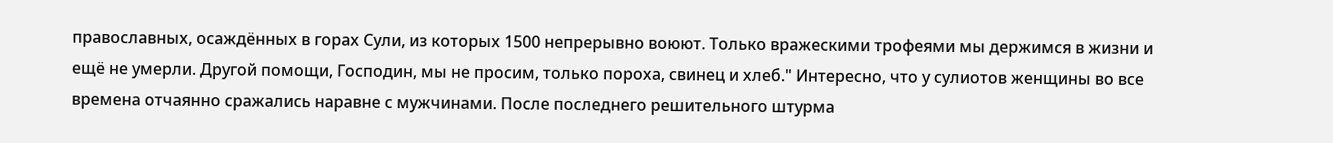православных, осаждённых в горах Сули, из которых 1500 непрерывно воюют. Только вражескими трофеями мы держимся в жизни и ещё не умерли. Другой помощи, Господин, мы не просим, только пороха, свинец и хлеб." Интересно, что у сулиотов женщины во все времена отчаянно сражались наравне с мужчинами. После последнего решительного штурма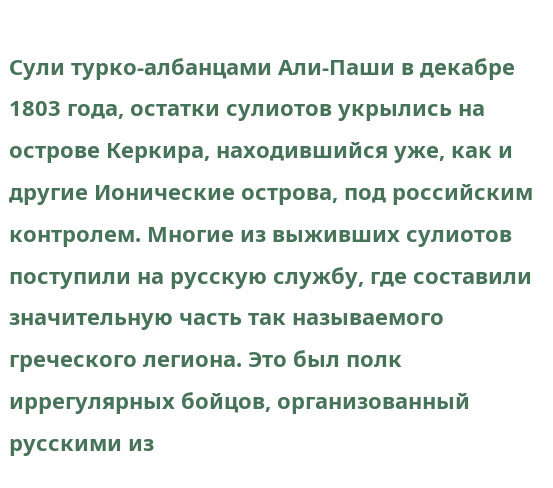Сули турко-албанцами Али-Паши в декабре 1803 года, остатки сулиотов укрылись на острове Керкира, находившийся уже, как и другие Ионические острова, под российским контролем. Многие из выживших сулиотов поступили на русскую службу, где составили значительную часть так называемого греческого легиона. Это был полк иррегулярных бойцов, организованный русскими из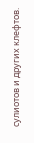сулиотов и других клефтов.